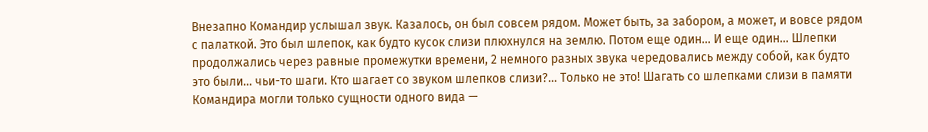Внезапно Командир услышал звук. Казалось, он был совсем рядом. Может быть, за забором, а может, и вовсе рядом с палаткой. Это был шлепок, как будто кусок слизи плюхнулся на землю. Потом еще один… И еще один… Шлепки продолжались через равные промежутки времени, 2 немного разных звука чередовались между собой, как будто это были… чьи-то шаги. Кто шагает со звуком шлепков слизи?… Только не это! Шагать со шлепками слизи в памяти Командира могли только сущности одного вида —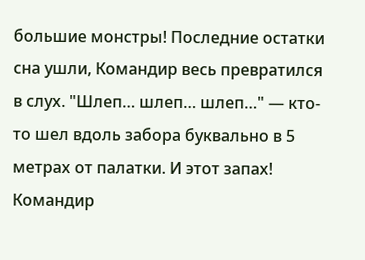большие монстры! Последние остатки сна ушли, Командир весь превратился в слух. "Шлеп… шлеп… шлеп…" — кто-то шел вдоль забора буквально в 5 метрах от палатки. И этот запах! Командир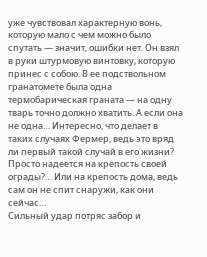уже чувствовал характерную вонь, которую мало с чем можно было спутать — значит, ошибки нет. Он взял в руки штурмовую винтовку, которую принес с собою. В ее подствольном гранатомете была одна термобарическая граната — на одну тварь точно должно хватить. А если она не одна… Интересно, что делает в таких случаях Фермер, ведь это вряд ли первый такой случай в его жизни? Просто надеется на крепость своей ограды?… Или на крепость дома, ведь сам он не спит снаружи, как они сейчас…
Сильный удар потряс забор и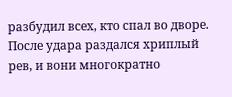разбудил всех, кто спал во дворе. После удара раздался хриплый рев, и вони многократно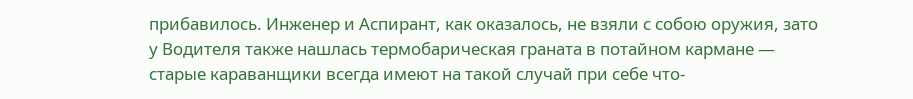прибавилось. Инженер и Аспирант, как оказалось, не взяли с собою оружия, зато у Водителя также нашлась термобарическая граната в потайном кармане — старые караванщики всегда имеют на такой случай при себе что-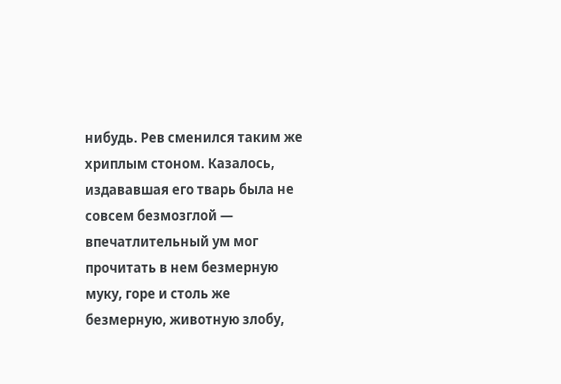нибудь. Рев сменился таким же хриплым стоном. Казалось, издававшая его тварь была не совсем безмозглой — впечатлительный ум мог прочитать в нем безмерную муку, горе и столь же безмерную, животную злобу,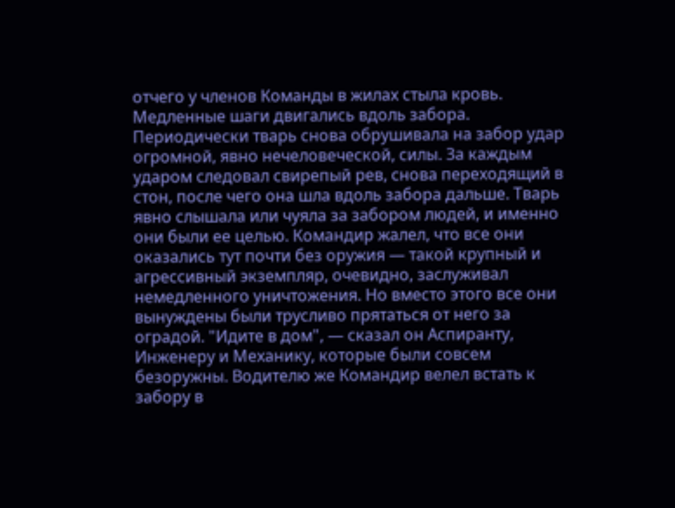отчего у членов Команды в жилах стыла кровь. Медленные шаги двигались вдоль забора. Периодически тварь снова обрушивала на забор удар огромной, явно нечеловеческой, силы. За каждым ударом следовал свирепый рев, снова переходящий в стон, после чего она шла вдоль забора дальше. Тварь явно слышала или чуяла за забором людей, и именно они были ее целью. Командир жалел, что все они оказались тут почти без оружия — такой крупный и агрессивный экземпляр, очевидно, заслуживал немедленного уничтожения. Но вместо этого все они вынуждены были трусливо прятаться от него за оградой. "Идите в дом", — сказал он Аспиранту, Инженеру и Механику, которые были совсем безоружны. Водителю же Командир велел встать к забору в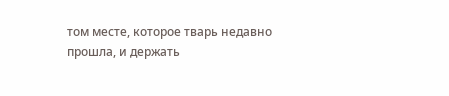том месте, которое тварь недавно прошла, и держать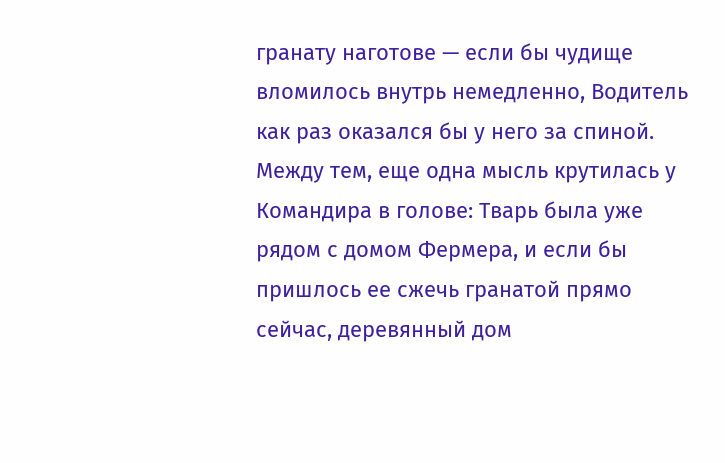гранату наготове — если бы чудище вломилось внутрь немедленно, Водитель как раз оказался бы у него за спиной. Между тем, еще одна мысль крутилась у Командира в голове: Тварь была уже рядом с домом Фермера, и если бы пришлось ее сжечь гранатой прямо сейчас, деревянный дом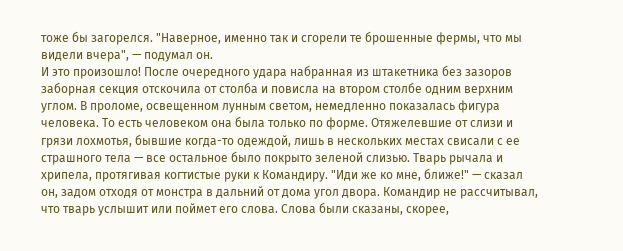тоже бы загорелся. "Наверное, именно так и сгорели те брошенные фермы, что мы видели вчера", — подумал он.
И это произошло! После очередного удара набранная из штакетника без зазоров заборная секция отскочила от столба и повисла на втором столбе одним верхним углом. В проломе, освещенном лунным светом, немедленно показалась фигура человека. То есть человеком она была только по форме. Отяжелевшие от слизи и грязи лохмотья, бывшие когда-то одеждой, лишь в нескольких местах свисали с ее страшного тела — все остальное было покрыто зеленой слизью. Тварь рычала и хрипела, протягивая когтистые руки к Командиру. "Иди же ко мне, ближе!" — сказал он, задом отходя от монстра в дальний от дома угол двора. Командир не рассчитывал, что тварь услышит или поймет его слова. Слова были сказаны, скорее,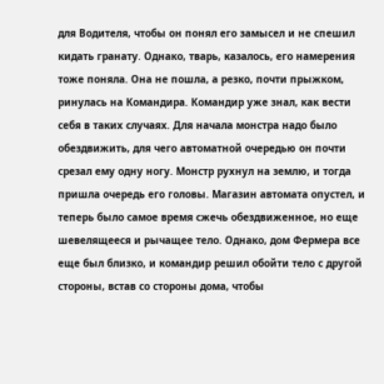для Водителя, чтобы он понял его замысел и не спешил кидать гранату. Однако, тварь, казалось, его намерения тоже поняла. Она не пошла, а резко, почти прыжком, ринулась на Командира. Командир уже знал, как вести себя в таких случаях. Для начала монстра надо было обездвижить, для чего автоматной очередью он почти срезал ему одну ногу. Монстр рухнул на землю, и тогда пришла очередь его головы. Магазин автомата опустел, и теперь было самое время сжечь обездвиженное, но еще шевелящееся и рычащее тело. Однако, дом Фермера все еще был близко, и командир решил обойти тело с другой стороны, встав со стороны дома, чтобы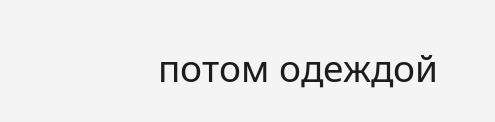потом одеждой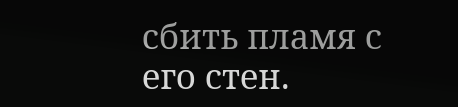сбить пламя с его стен.